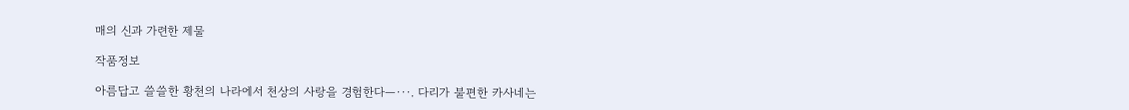매의 신과 가련한 제물

작품정보

아름답고 쓸쓸한 황천의 나라에서 천상의 사랑을 경험한다—···. 다리가 불편한 카사네는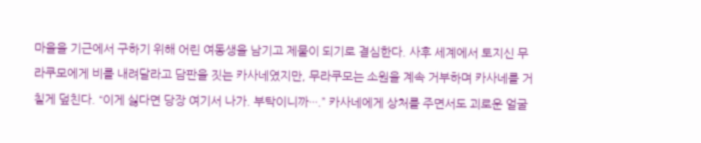마을을 기근에서 구하기 위해 어린 여동생을 남기고 제물이 되기로 결심한다. 사후 세계에서 토지신 무라쿠모에게 비를 내려달라고 담판을 짓는 카사네였지만, 무라쿠모는 소원을 계속 거부하며 카사네를 거칠게 덮친다. “이게 싫다면 당장 여기서 나가. 부탁이니까···.” 카사네에게 상처를 주면서도 괴로운 얼굴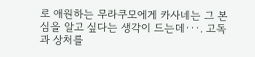로 애원하는 무라쿠모에게 카사네는 그 본심을 알고 싶다는 생각이 드는데···. 고독과 상처를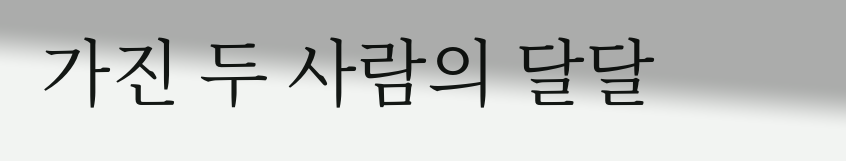가진 두 사람의 달달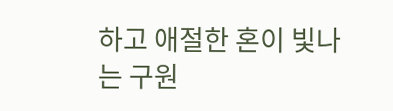하고 애절한 혼이 빛나는 구원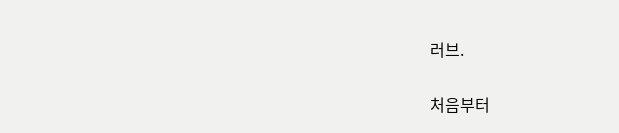러브.

처음부터